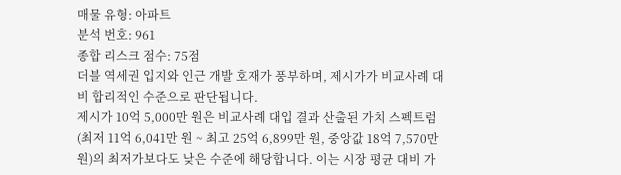매물 유형: 아파트
분석 번호: 961
종합 리스크 점수: 75점
더블 역세권 입지와 인근 개발 호재가 풍부하며, 제시가가 비교사례 대비 합리적인 수준으로 판단됩니다.
제시가 10억 5,000만 원은 비교사례 대입 결과 산출된 가치 스펙트럼(최저 11억 6,041만 원 ~ 최고 25억 6,899만 원, 중앙값 18억 7,570만 원)의 최저가보다도 낮은 수준에 해당합니다. 이는 시장 평균 대비 가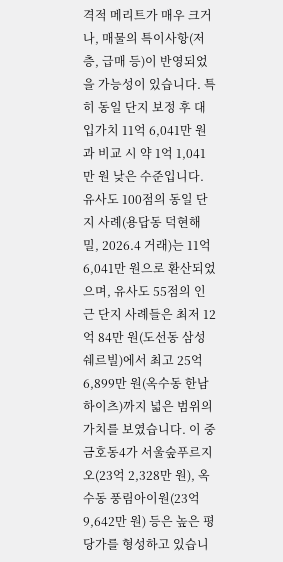격적 메리트가 매우 크거나, 매물의 특이사항(저층, 급매 등)이 반영되었을 가능성이 있습니다. 특히 동일 단지 보정 후 대입가치 11억 6,041만 원과 비교 시 약 1억 1,041만 원 낮은 수준입니다.
유사도 100점의 동일 단지 사례(용답동 덕현해밀, 2026.4 거래)는 11억 6,041만 원으로 환산되었으며, 유사도 55점의 인근 단지 사례들은 최저 12억 84만 원(도선동 삼성쉐르빌)에서 최고 25억 6,899만 원(옥수동 한남하이츠)까지 넓은 범위의 가치를 보였습니다. 이 중 금호동4가 서울숲푸르지오(23억 2,328만 원), 옥수동 풍림아이원(23억 9,642만 원) 등은 높은 평당가를 형성하고 있습니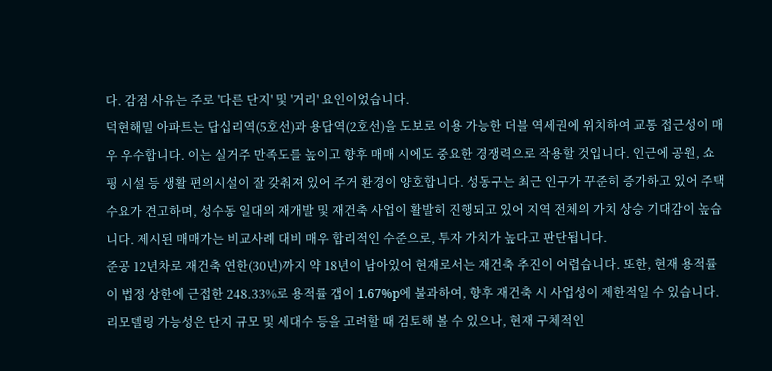다. 감점 사유는 주로 '다른 단지' 및 '거리' 요인이었습니다.
덕현해밀 아파트는 답십리역(5호선)과 용답역(2호선)을 도보로 이용 가능한 더블 역세권에 위치하여 교통 접근성이 매우 우수합니다. 이는 실거주 만족도를 높이고 향후 매매 시에도 중요한 경쟁력으로 작용할 것입니다. 인근에 공원, 쇼핑 시설 등 생활 편의시설이 잘 갖춰져 있어 주거 환경이 양호합니다. 성동구는 최근 인구가 꾸준히 증가하고 있어 주택 수요가 견고하며, 성수동 일대의 재개발 및 재건축 사업이 활발히 진행되고 있어 지역 전체의 가치 상승 기대감이 높습니다. 제시된 매매가는 비교사례 대비 매우 합리적인 수준으로, 투자 가치가 높다고 판단됩니다.
준공 12년차로 재건축 연한(30년)까지 약 18년이 남아있어 현재로서는 재건축 추진이 어렵습니다. 또한, 현재 용적률이 법정 상한에 근접한 248.33%로 용적률 갭이 1.67%p에 불과하여, 향후 재건축 시 사업성이 제한적일 수 있습니다. 리모델링 가능성은 단지 규모 및 세대수 등을 고려할 때 검토해 볼 수 있으나, 현재 구체적인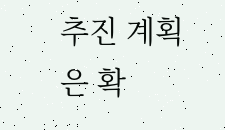추진 계획은 확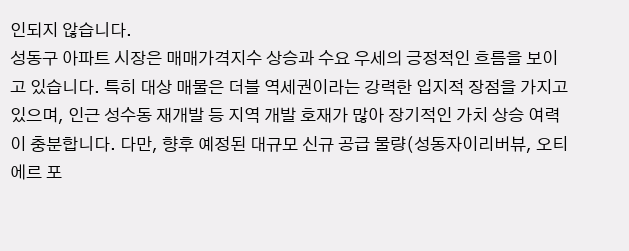인되지 않습니다.
성동구 아파트 시장은 매매가격지수 상승과 수요 우세의 긍정적인 흐름을 보이고 있습니다. 특히 대상 매물은 더블 역세권이라는 강력한 입지적 장점을 가지고 있으며, 인근 성수동 재개발 등 지역 개발 호재가 많아 장기적인 가치 상승 여력이 충분합니다. 다만, 향후 예정된 대규모 신규 공급 물량(성동자이리버뷰, 오티에르 포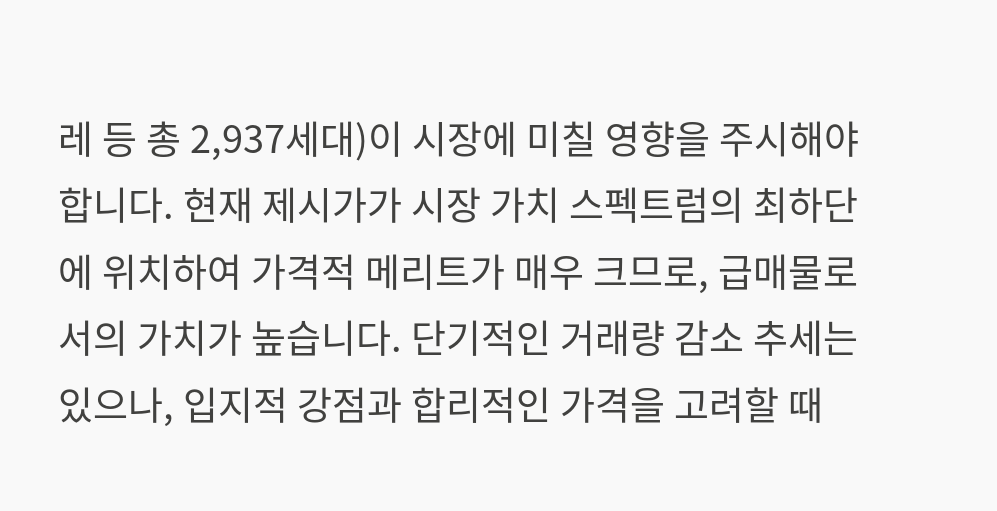레 등 총 2,937세대)이 시장에 미칠 영향을 주시해야 합니다. 현재 제시가가 시장 가치 스펙트럼의 최하단에 위치하여 가격적 메리트가 매우 크므로, 급매물로서의 가치가 높습니다. 단기적인 거래량 감소 추세는 있으나, 입지적 강점과 합리적인 가격을 고려할 때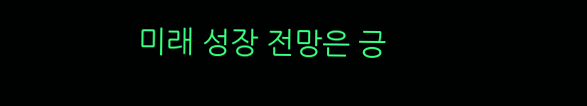미래 성장 전망은 긍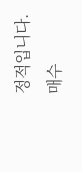정적입니다.
매수